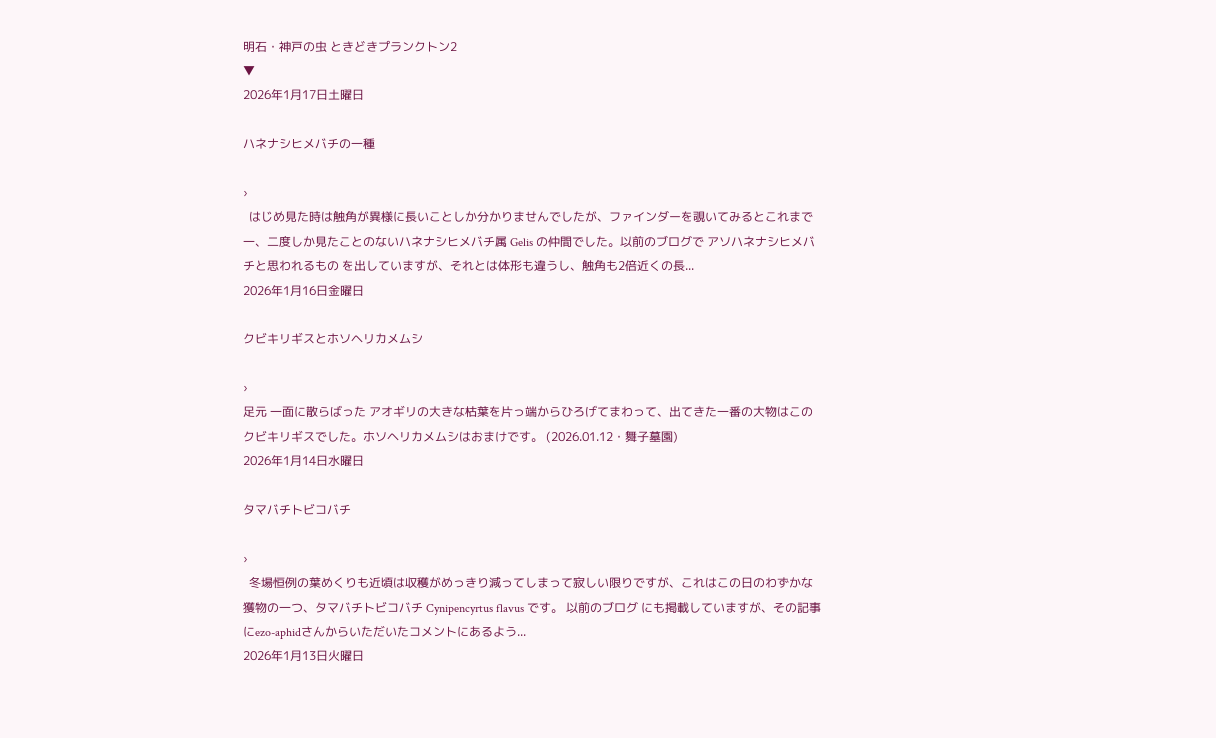明石・神戸の虫 ときどきプランクトン2
▼
2026年1月17日土曜日

ハネナシヒメバチの一種

›
  はじめ見た時は触角が異様に長いことしか分かりませんでしたが、ファインダーを覗いてみるとこれまで一、二度しか見たことのないハネナシヒメバチ属 Gelis の仲間でした。以前のブログで アソハネナシヒメバチと思われるもの を出していますが、それとは体形も違うし、触角も2倍近くの長...
2026年1月16日金曜日

クビキリギスとホソヘリカメムシ

›
足元 一面に散らばった アオギリの大きな枯葉を片っ端からひろげてまわって、出てきた一番の大物はこのクビキリギスでした。ホソヘリカメムシはおまけです。 (2026.01.12・舞子墓園)
2026年1月14日水曜日

タマバチトビコバチ

›
  冬場恒例の葉めくりも近頃は収穫がめっきり減ってしまって寂しい限りですが、これはこの日のわずかな獲物の一つ、タマバチトビコバチ Cynipencyrtus flavus です。 以前のブログ にも掲載していますが、その記事にezo-aphidさんからいただいたコメントにあるよう...
2026年1月13日火曜日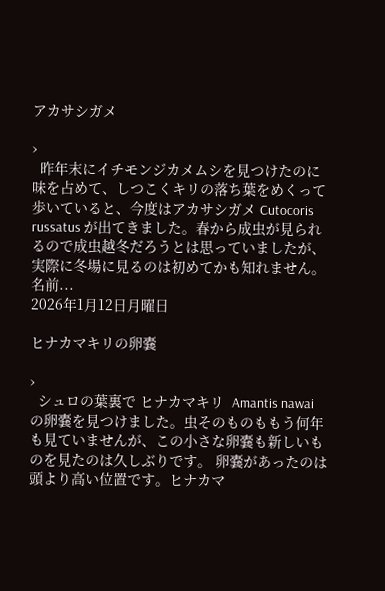アカサシガメ

›
  昨年末にイチモンジカメムシを見つけたのに味を占めて、しつこくキリの落ち葉をめくって歩いていると、今度はアカサシガメ Cutocoris russatus が出てきました。春から成虫が見られるので成虫越冬だろうとは思っていましたが、実際に冬場に見るのは初めてかも知れません。名前...
2026年1月12日月曜日

ヒナカマキリの卵嚢

›
  シュロの葉裏で ヒナカマキリ  Amantis nawai の卵嚢を見つけました。虫そのものももう何年も見ていませんが、この小さな卵嚢も新しいものを見たのは久しぶりです。 卵嚢があったのは頭より高い位置です。ヒナカマ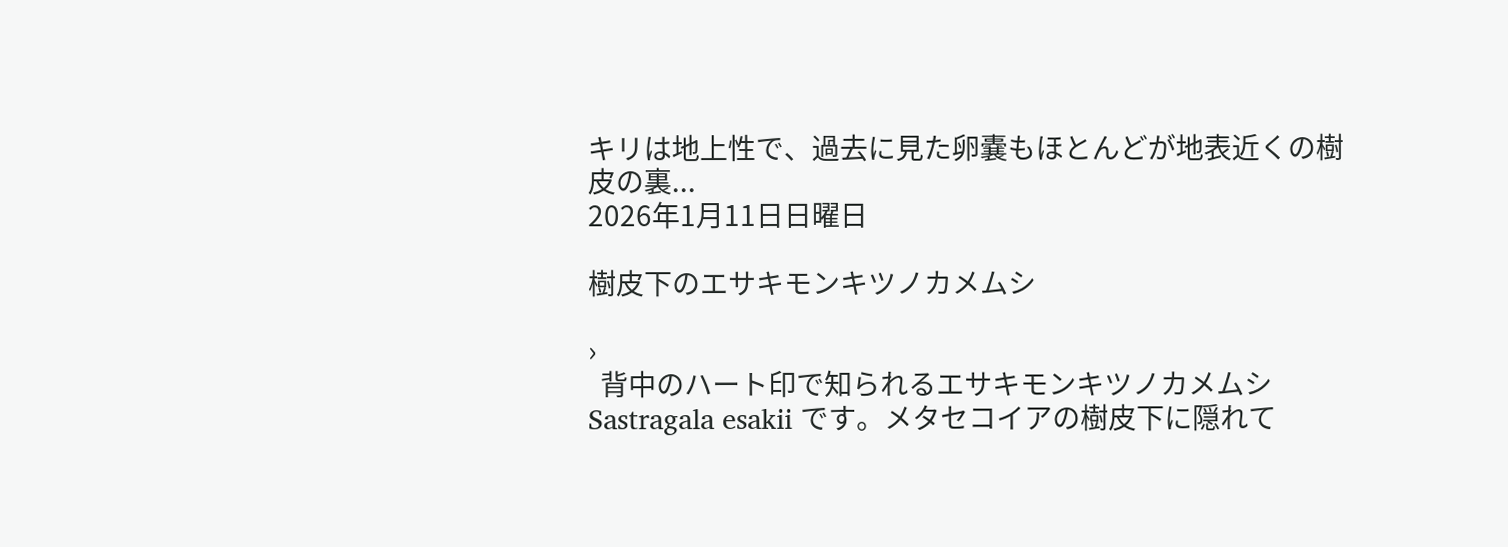キリは地上性で、過去に見た卵嚢もほとんどが地表近くの樹皮の裏...
2026年1月11日日曜日

樹皮下のエサキモンキツノカメムシ

›
  背中のハート印で知られるエサキモンキツノカメムシ Sastragala esakii です。メタセコイアの樹皮下に隠れて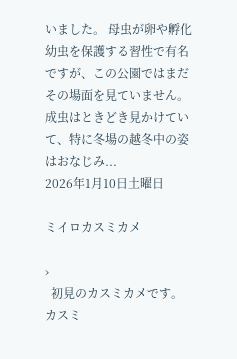いました。 母虫が卵や孵化幼虫を保護する習性で有名ですが、この公園ではまだその場面を見ていません。成虫はときどき見かけていて、特に冬場の越冬中の姿はおなじみ...
2026年1月10日土曜日

ミイロカスミカメ

›
  初見のカスミカメです。 カスミ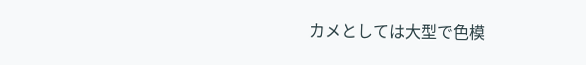カメとしては大型で色模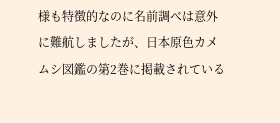様も特徴的なのに名前調べは意外に難航しましたが、日本原色カメムシ図鑑の第2巻に掲載されている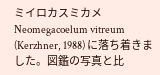ミイロカスミカメ Neomegacoelum vitreum (Kerzhner, 1988) に落ち着きました。図鑑の写真と比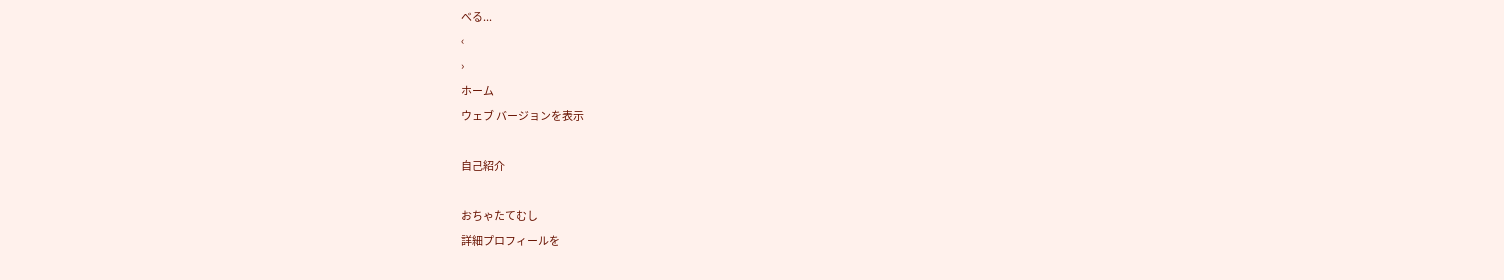べる...
‹
›
ホーム
ウェブ バージョンを表示

自己紹介

おちゃたてむし
詳細プロフィールを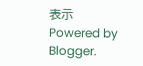表示
Powered by Blogger.